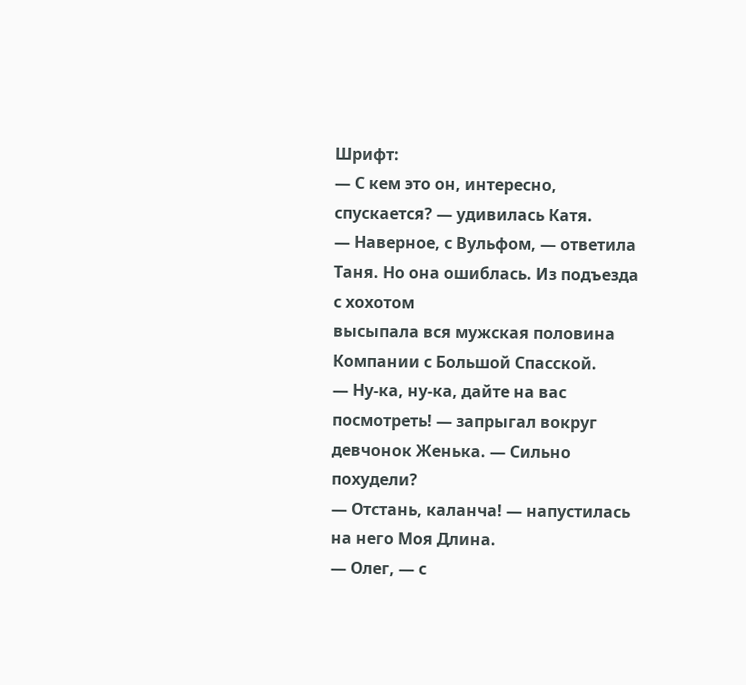Шрифт:
— С кем это он, интересно, спускается? — удивилась Катя.
— Наверное, с Вульфом, — ответила Таня. Но она ошиблась. Из подъезда с хохотом
высыпала вся мужская половина Компании с Большой Спасской.
— Ну-ка, ну-ка, дайте на вас посмотреть! — запрыгал вокруг девчонок Женька. — Сильно похудели?
— Отстань, каланча! — напустилась на него Моя Длина.
— Олег, — с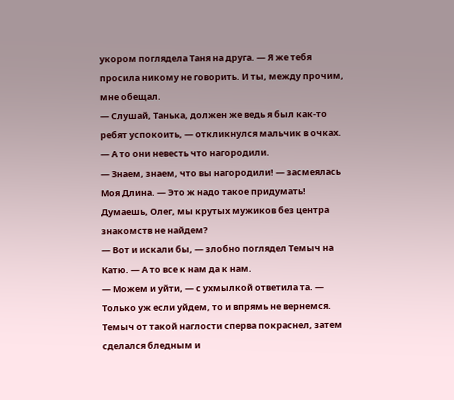укором поглядела Таня на друга. — Я же тебя просила никому не говорить. И ты, между прочим, мне обещал.
— Слушай, Танька, должен же ведь я был как-то ребят успокоить, — откликнулся мальчик в очках. — А то они невесть что нагородили.
— Знаем, знаем, что вы нагородили! — засмеялась Моя Длина. — Это ж надо такое придумать! Думаешь, Олег, мы крутых мужиков без центра знакомств не найдем?
— Вот и искали бы, — злобно поглядел Темыч на Катю. — А то все к нам да к нам.
— Можем и уйти, — с ухмылкой ответила та. — Только уж если уйдем, то и впрямь не вернемся.
Темыч от такой наглости сперва покраснел, затем сделался бледным и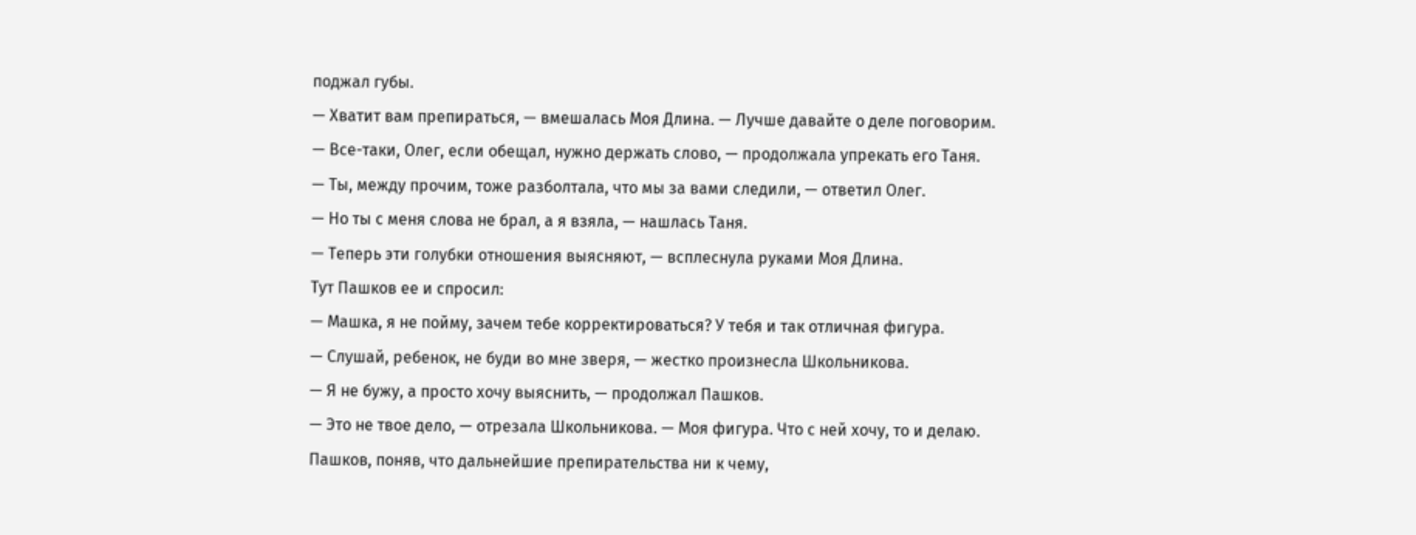поджал губы.
— Хватит вам препираться, — вмешалась Моя Длина. — Лучше давайте о деле поговорим.
— Все-таки, Олег, если обещал, нужно держать слово, — продолжала упрекать его Таня.
— Ты, между прочим, тоже разболтала, что мы за вами следили, — ответил Олег.
— Но ты с меня слова не брал, а я взяла, — нашлась Таня.
— Теперь эти голубки отношения выясняют, — всплеснула руками Моя Длина.
Тут Пашков ее и спросил:
— Машка, я не пойму, зачем тебе корректироваться? У тебя и так отличная фигура.
— Слушай, ребенок, не буди во мне зверя, — жестко произнесла Школьникова.
— Я не бужу, а просто хочу выяснить, — продолжал Пашков.
— Это не твое дело, — отрезала Школьникова. — Моя фигура. Что с ней хочу, то и делаю.
Пашков, поняв, что дальнейшие препирательства ни к чему,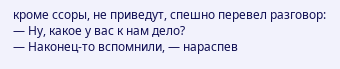кроме ссоры, не приведут, спешно перевел разговор:
— Ну, какое у вас к нам дело?
— Наконец-то вспомнили, — нараспев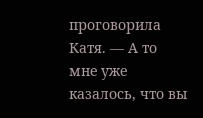проговорила Катя. — А то мне уже казалось, что вы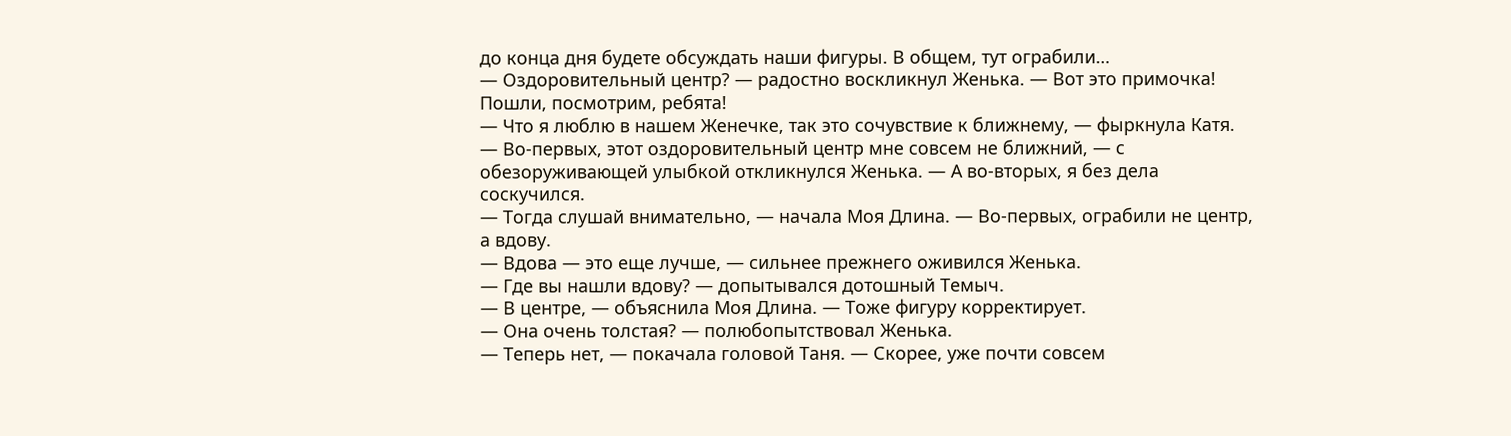до конца дня будете обсуждать наши фигуры. В общем, тут ограбили…
— Оздоровительный центр? — радостно воскликнул Женька. — Вот это примочка! Пошли, посмотрим, ребята!
— Что я люблю в нашем Женечке, так это сочувствие к ближнему, — фыркнула Катя.
— Во-первых, этот оздоровительный центр мне совсем не ближний, — с обезоруживающей улыбкой откликнулся Женька. — А во-вторых, я без дела соскучился.
— Тогда слушай внимательно, — начала Моя Длина. — Во-первых, ограбили не центр, а вдову.
— Вдова — это еще лучше, — сильнее прежнего оживился Женька.
— Где вы нашли вдову? — допытывался дотошный Темыч.
— В центре, — объяснила Моя Длина. — Тоже фигуру корректирует.
— Она очень толстая? — полюбопытствовал Женька.
— Теперь нет, — покачала головой Таня. — Скорее, уже почти совсем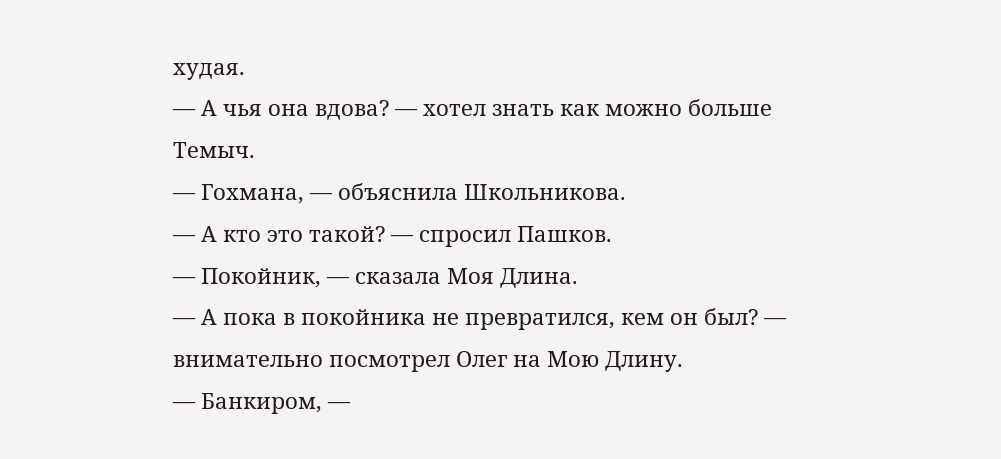худая.
— А чья она вдова? — хотел знать как можно больше Темыч.
— Гохмана, — объяснила Школьникова.
— А кто это такой? — спросил Пашков.
— Покойник, — сказала Моя Длина.
— А пока в покойника не превратился, кем он был? — внимательно посмотрел Олег на Мою Длину.
— Банкиром, —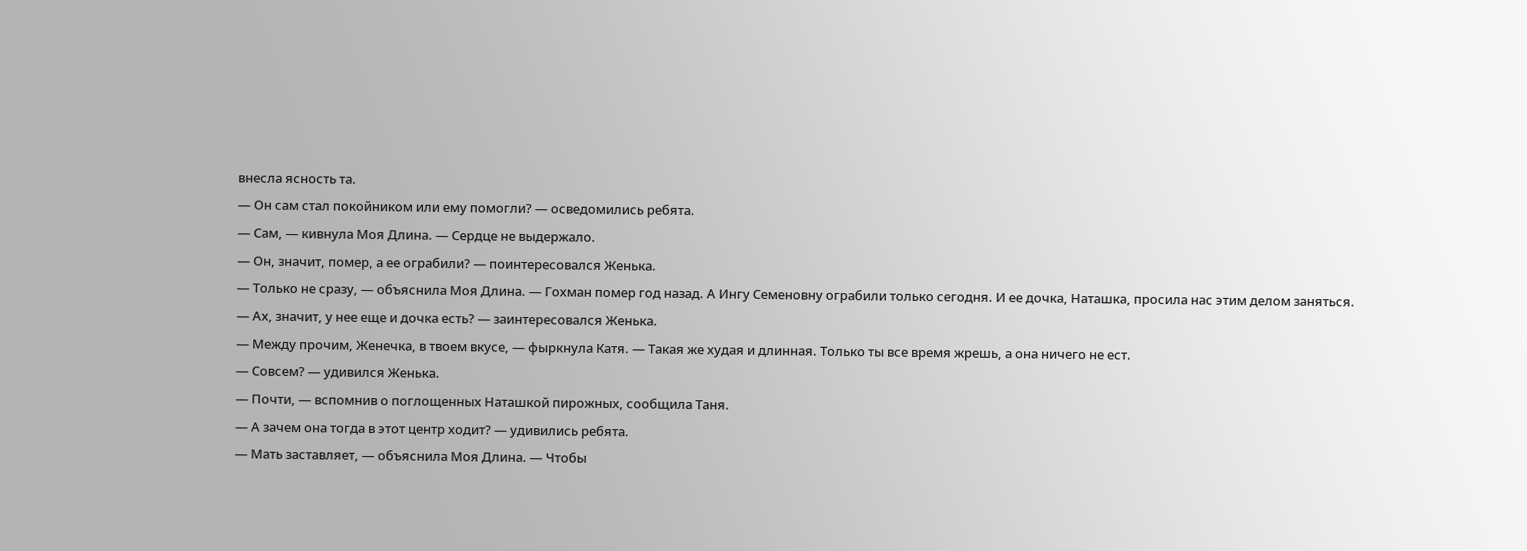внесла ясность та.
— Он сам стал покойником или ему помогли? — осведомились ребята.
— Сам, — кивнула Моя Длина. — Сердце не выдержало.
— Он, значит, помер, а ее ограбили? — поинтересовался Женька.
— Только не сразу, — объяснила Моя Длина. — Гохман помер год назад. А Ингу Семеновну ограбили только сегодня. И ее дочка, Наташка, просила нас этим делом заняться.
— Ах, значит, у нее еще и дочка есть? — заинтересовался Женька.
— Между прочим, Женечка, в твоем вкусе, — фыркнула Катя. — Такая же худая и длинная. Только ты все время жрешь, а она ничего не ест.
— Совсем? — удивился Женька.
— Почти, — вспомнив о поглощенных Наташкой пирожных, сообщила Таня.
— А зачем она тогда в этот центр ходит? — удивились ребята.
— Мать заставляет, — объяснила Моя Длина. — Чтобы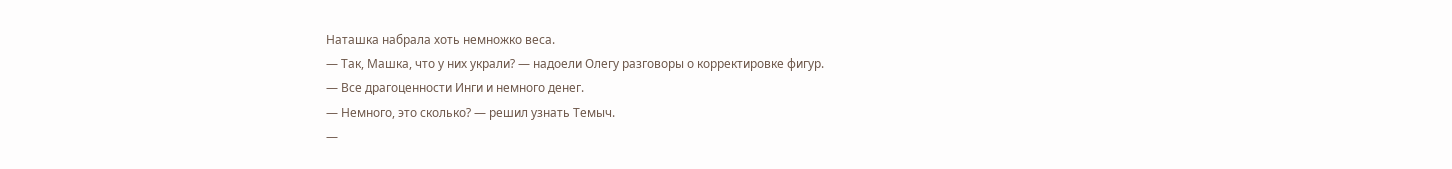Наташка набрала хоть немножко веса.
— Так, Машка, что у них украли? — надоели Олегу разговоры о корректировке фигур.
— Все драгоценности Инги и немного денег.
— Немного, это сколько? — решил узнать Темыч.
—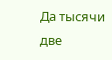Да тысячи две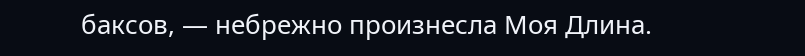баксов, — небрежно произнесла Моя Длина.